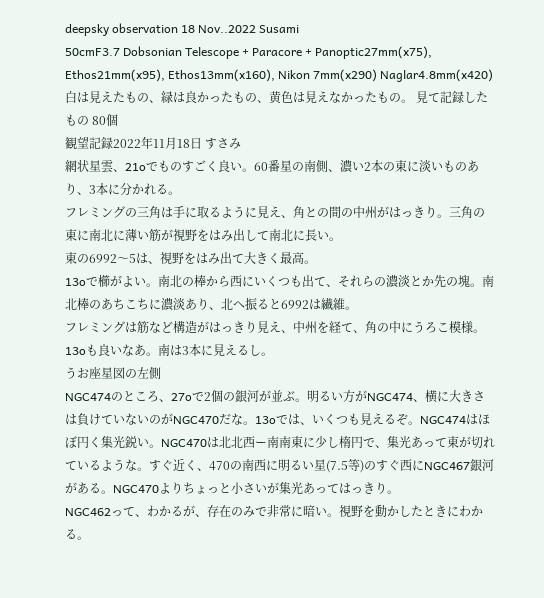deepsky observation 18 Nov..2022 Susami
50cmF3.7 Dobsonian Telescope + Paracore + Panoptic27mm(x75), Ethos21mm(x95), Ethos13mm(x160), Nikon 7mm(x290) Naglar4.8mm(x420)
白は見えたもの、緑は良かったもの、黄色は見えなかったもの。 見て記録したもの 80個
観望記録2022年11月18日 すさみ
網状星雲、21oでものすごく良い。60番星の南側、濃い2本の東に淡いものあり、3本に分かれる。
フレミングの三角は手に取るように見え、角との間の中州がはっきり。三角の東に南北に薄い筋が視野をはみ出して南北に長い。
東の6992〜5は、視野をはみ出て大きく最高。
13oで櫛がよい。南北の棒から西にいくつも出て、それらの濃淡とか先の塊。南北棒のあちこちに濃淡あり、北へ振ると6992は繊維。
フレミングは筋など構造がはっきり見え、中州を経て、角の中にうろこ模様。13oも良いなあ。南は3本に見えるし。
うお座星図の左側
NGC474のところ、27oで2個の銀河が並ぶ。明るい方がNGC474、横に大きさは負けていないのがNGC470だな。13oでは、いくつも見えるぞ。NGC474はほぼ円く集光鋭い。NGC470は北北西ー南南東に少し楕円で、集光あって東が切れているような。すぐ近く、470の南西に明るい星(7.5等)のすぐ西にNGC467銀河がある。NGC470よりちょっと小さいが集光あってはっきり。
NGC462って、わかるが、存在のみで非常に暗い。視野を動かしたときにわかる。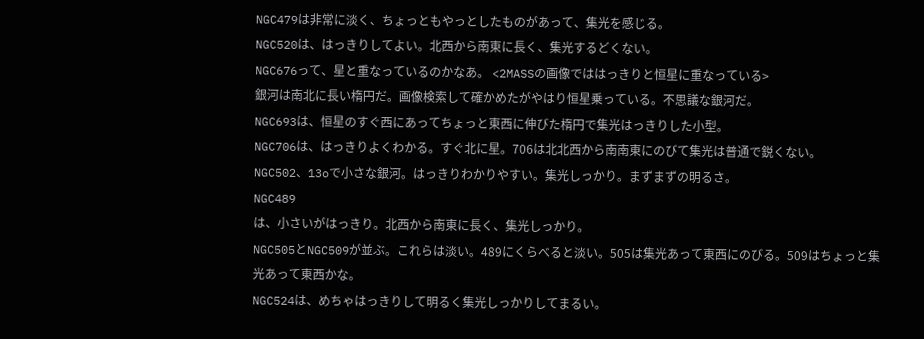NGC479は非常に淡く、ちょっともやっとしたものがあって、集光を感じる。
NGC520は、はっきりしてよい。北西から南東に長く、集光するどくない。
NGC676って、星と重なっているのかなあ。 <2MASSの画像でははっきりと恒星に重なっている>
銀河は南北に長い楕円だ。画像検索して確かめたがやはり恒星乗っている。不思議な銀河だ。
NGC693は、恒星のすぐ西にあってちょっと東西に伸びた楕円で集光はっきりした小型。
NGC706は、はっきりよくわかる。すぐ北に星。706は北北西から南南東にのびて集光は普通で鋭くない。
NGC502、13oで小さな銀河。はっきりわかりやすい。集光しっかり。まずまずの明るさ。
NGC489
は、小さいがはっきり。北西から南東に長く、集光しっかり。
NGC505とNGC509が並ぶ。これらは淡い。489にくらべると淡い。505は集光あって東西にのびる。509はちょっと集光あって東西かな。
NGC524は、めちゃはっきりして明るく集光しっかりしてまるい。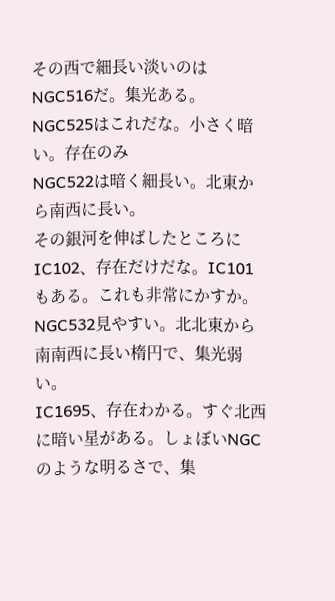その西で細長い淡いのはNGC516だ。集光ある。
NGC525はこれだな。小さく暗い。存在のみ
NGC522は暗く細長い。北東から南西に長い。
その銀河を伸ばしたところにIC102、存在だけだな。IC101もある。これも非常にかすか。
NGC532見やすい。北北東から南南西に長い楕円で、集光弱い。
IC1695、存在わかる。すぐ北西に暗い星がある。しょぼいNGCのような明るさで、集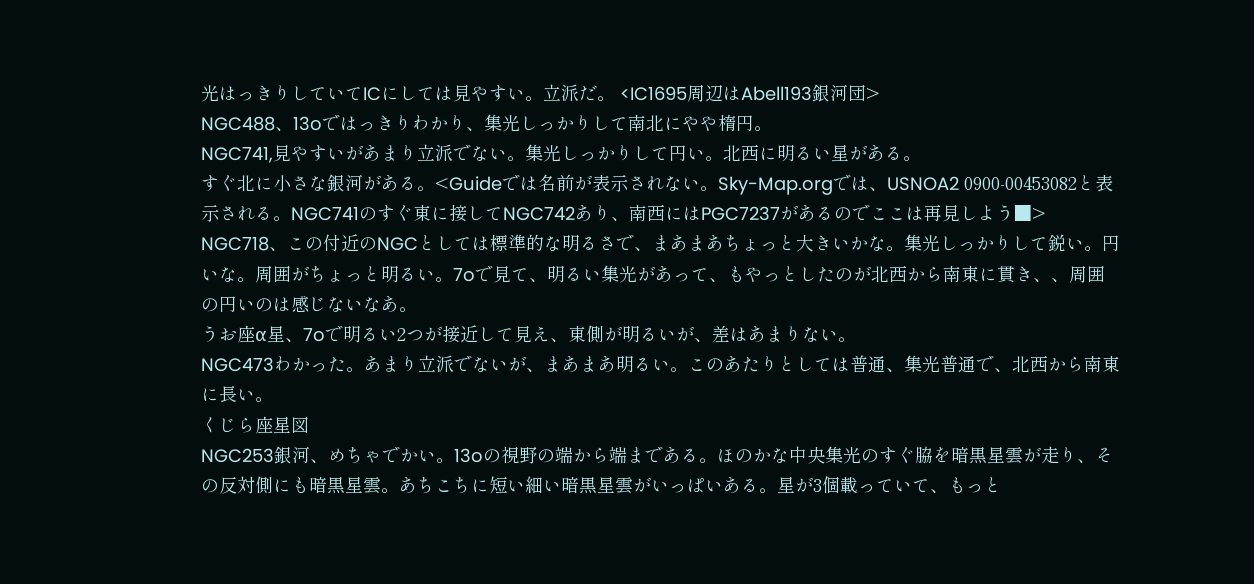光はっきりしていてICにしては見やすい。立派だ。 <IC1695周辺はAbell193銀河団>
NGC488、13oではっきりわかり、集光しっかりして南北にやや楕円。
NGC741,見やすいがあまり立派でない。集光しっかりして円い。北西に明るい星がある。
すぐ北に小さな銀河がある。<Guideでは名前が表示されない。Sky-Map.orgでは、USNOA2 0900-00453082と表示される。NGC741のすぐ東に接してNGC742あり、南西にはPGC7237があるのでここは再見しよう■>
NGC718、この付近のNGCとしては標準的な明るさで、まあまあちょっと大きいかな。集光しっかりして鋭い。円いな。周囲がちょっと明るい。7oで見て、明るい集光があって、もやっとしたのが北西から南東に貫き、、周囲の円いのは感じないなあ。
うお座α星、7oで明るい2つが接近して見え、東側が明るいが、差はあまりない。
NGC473わかった。あまり立派でないが、まあまあ明るい。このあたりとしては普通、集光普通で、北西から南東に長い。
くじら座星図
NGC253銀河、めちゃでかい。13oの視野の端から端まである。ほのかな中央集光のすぐ脇を暗黒星雲が走り、その反対側にも暗黒星雲。あちこちに短い細い暗黒星雲がいっぱいある。星が3個載っていて、もっと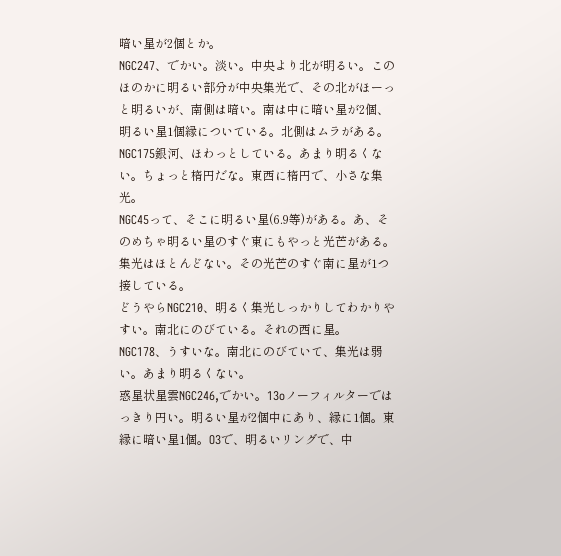暗い星が2個とか。
NGC247、でかい。淡い。中央より北が明るい。このほのかに明るい部分が中央集光で、その北がほーっと明るいが、南側は暗い。南は中に暗い星が2個、明るい星1個縁についている。北側はムラがある。
NGC175銀河、ほわっとしている。あまり明るくない。ちょっと楕円だな。東西に楕円で、小さな集光。
NGC45って、そこに明るい星(6.9等)がある。あ、そのめちゃ明るい星のすぐ東にもやっと光芒がある。集光はほとんどない。その光芒のすぐ南に星が1つ接している。
どうやらNGC210、明るく集光しっかりしてわかりやすい。南北にのびている。それの西に星。
NGC178、うすいな。南北にのびていて、集光は弱い。あまり明るくない。
惑星状星雲NGC246,でかい。13oノーフィルターではっきり円い。明るい星が2個中にあり、縁に1個。東縁に暗い星1個。O3で、明るいリングで、中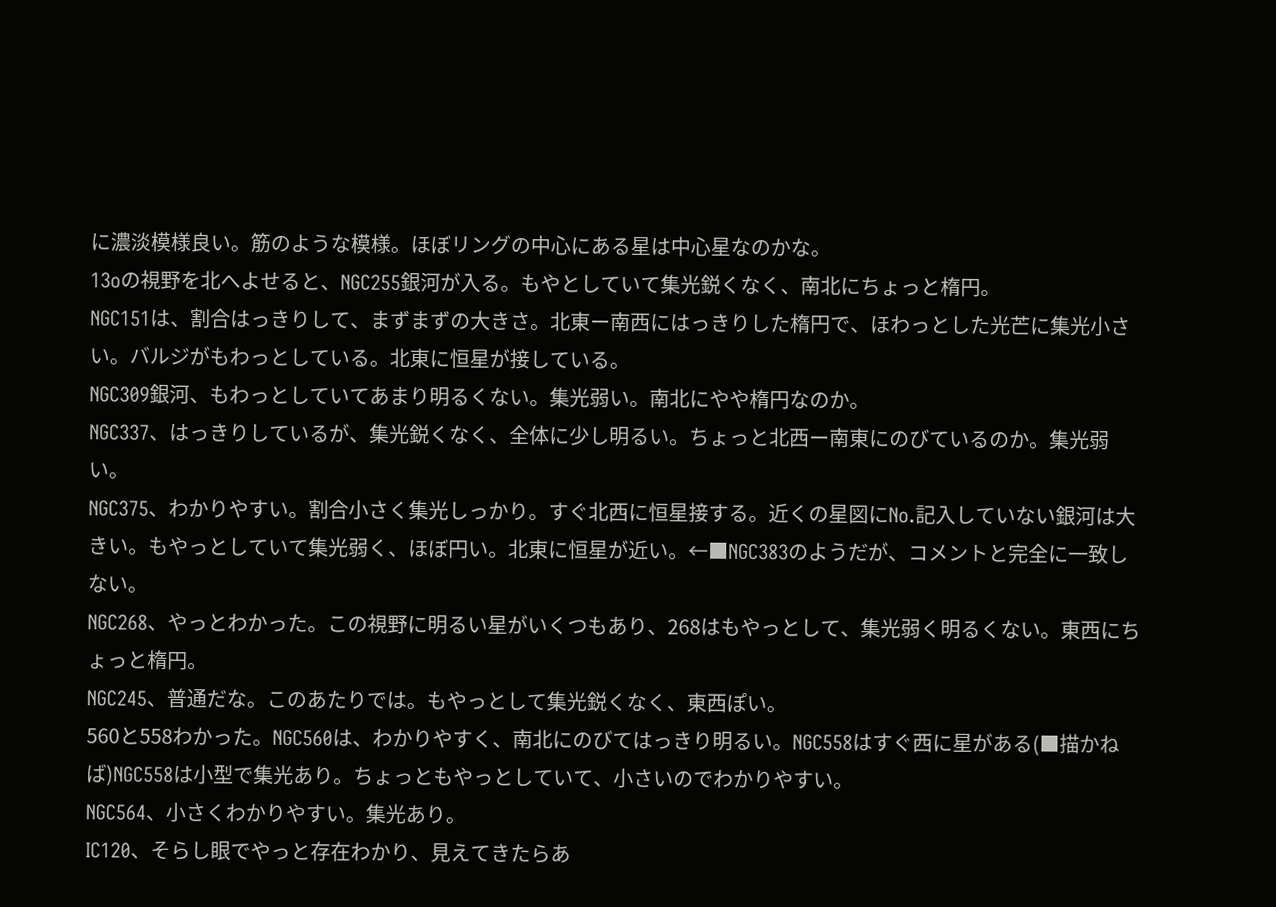に濃淡模様良い。筋のような模様。ほぼリングの中心にある星は中心星なのかな。
13oの視野を北へよせると、NGC255銀河が入る。もやとしていて集光鋭くなく、南北にちょっと楕円。
NGC151は、割合はっきりして、まずまずの大きさ。北東ー南西にはっきりした楕円で、ほわっとした光芒に集光小さい。バルジがもわっとしている。北東に恒星が接している。
NGC309銀河、もわっとしていてあまり明るくない。集光弱い。南北にやや楕円なのか。
NGC337、はっきりしているが、集光鋭くなく、全体に少し明るい。ちょっと北西ー南東にのびているのか。集光弱い。
NGC375、わかりやすい。割合小さく集光しっかり。すぐ北西に恒星接する。近くの星図にNo.記入していない銀河は大きい。もやっとしていて集光弱く、ほぼ円い。北東に恒星が近い。←■NGC383のようだが、コメントと完全に一致しない。
NGC268、やっとわかった。この視野に明るい星がいくつもあり、268はもやっとして、集光弱く明るくない。東西にちょっと楕円。
NGC245、普通だな。このあたりでは。もやっとして集光鋭くなく、東西ぽい。
560と558わかった。NGC560は、わかりやすく、南北にのびてはっきり明るい。NGC558はすぐ西に星がある(■描かねば)NGC558は小型で集光あり。ちょっともやっとしていて、小さいのでわかりやすい。
NGC564、小さくわかりやすい。集光あり。
IC120、そらし眼でやっと存在わかり、見えてきたらあ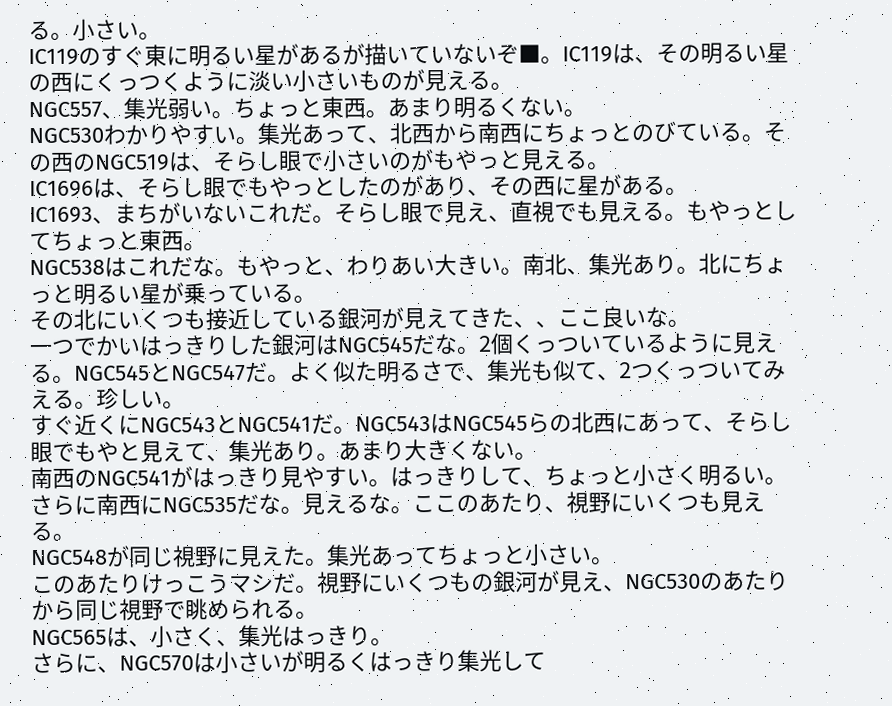る。小さい。
IC119のすぐ東に明るい星があるが描いていないぞ■。IC119は、その明るい星の西にくっつくように淡い小さいものが見える。
NGC557、集光弱い。ちょっと東西。あまり明るくない。
NGC530わかりやすい。集光あって、北西から南西にちょっとのびている。その西のNGC519は、そらし眼で小さいのがもやっと見える。
IC1696は、そらし眼でもやっとしたのがあり、その西に星がある。
IC1693、まちがいないこれだ。そらし眼で見え、直視でも見える。もやっとしてちょっと東西。
NGC538はこれだな。もやっと、わりあい大きい。南北、集光あり。北にちょっと明るい星が乗っている。
その北にいくつも接近している銀河が見えてきた、、ここ良いな。
一つでかいはっきりした銀河はNGC545だな。2個くっついているように見える。NGC545とNGC547だ。よく似た明るさで、集光も似て、2つくっついてみえる。珍しい。
すぐ近くにNGC543とNGC541だ。NGC543はNGC545らの北西にあって、そらし眼でもやと見えて、集光あり。あまり大きくない。
南西のNGC541がはっきり見やすい。はっきりして、ちょっと小さく明るい。
さらに南西にNGC535だな。見えるな。ここのあたり、視野にいくつも見える。
NGC548が同じ視野に見えた。集光あってちょっと小さい。
このあたりけっこうマシだ。視野にいくつもの銀河が見え、NGC530のあたりから同じ視野で眺められる。
NGC565は、小さく、集光はっきり。
さらに、NGC570は小さいが明るくはっきり集光して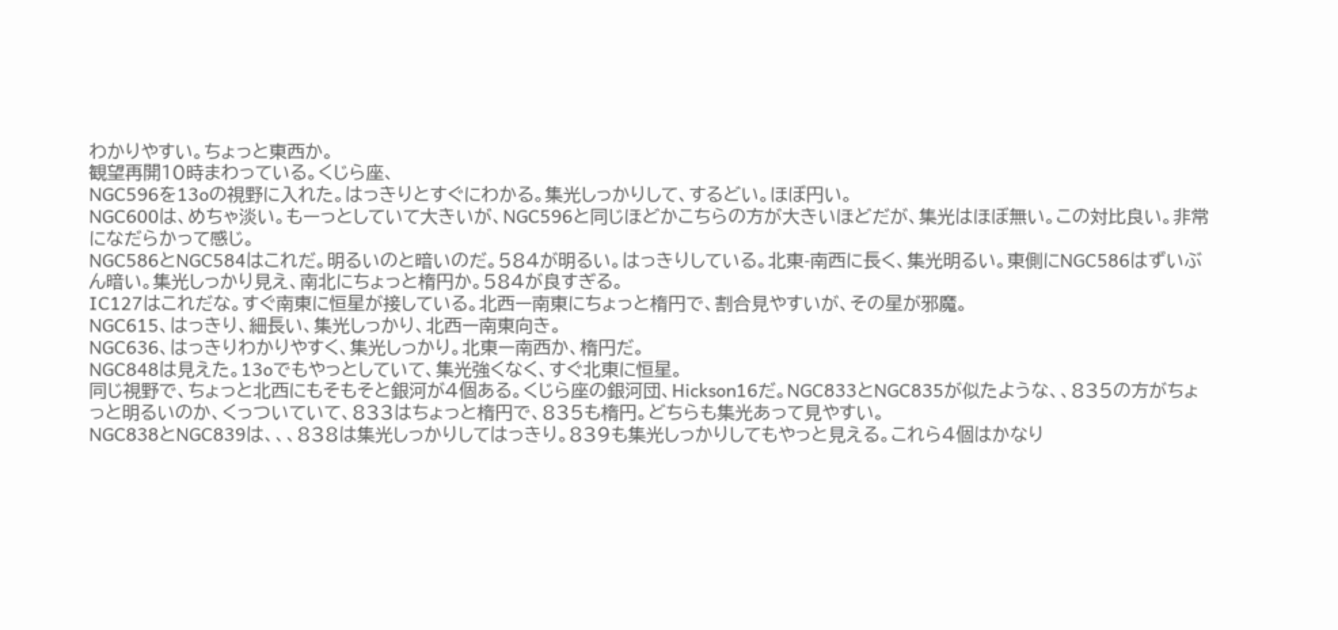わかりやすい。ちょっと東西か。
観望再開10時まわっている。くじら座、
NGC596を13oの視野に入れた。はっきりとすぐにわかる。集光しっかりして、するどい。ほぼ円い。
NGC600は、めちゃ淡い。もーっとしていて大きいが、NGC596と同じほどかこちらの方が大きいほどだが、集光はほぼ無い。この対比良い。非常になだらかって感じ。
NGC586とNGC584はこれだ。明るいのと暗いのだ。584が明るい。はっきりしている。北東-南西に長く、集光明るい。東側にNGC586はずいぶん暗い。集光しっかり見え、南北にちょっと楕円か。584が良すぎる。
IC127はこれだな。すぐ南東に恒星が接している。北西ー南東にちょっと楕円で、割合見やすいが、その星が邪魔。
NGC615、はっきり、細長い、集光しっかり、北西ー南東向き。
NGC636、はっきりわかりやすく、集光しっかり。北東ー南西か、楕円だ。
NGC848は見えた。13oでもやっとしていて、集光強くなく、すぐ北東に恒星。
同じ視野で、ちょっと北西にもそもそと銀河が4個ある。くじら座の銀河団、Hickson16だ。NGC833とNGC835が似たような、、835の方がちょっと明るいのか、くっついていて、833はちょっと楕円で、835も楕円。どちらも集光あって見やすい。
NGC838とNGC839は、、、838は集光しっかりしてはっきり。839も集光しっかりしてもやっと見える。これら4個はかなり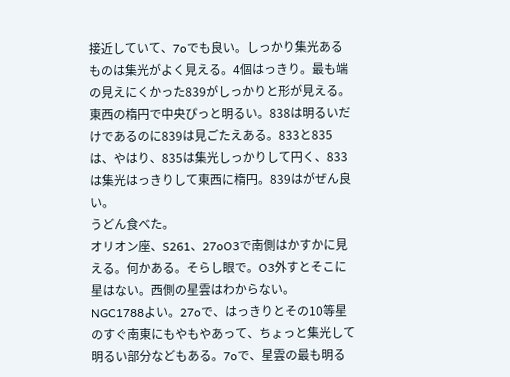接近していて、7oでも良い。しっかり集光あるものは集光がよく見える。4個はっきり。最も端の見えにくかった839がしっかりと形が見える。東西の楕円で中央ぴっと明るい。838は明るいだけであるのに839は見ごたえある。833と835は、やはり、835は集光しっかりして円く、833は集光はっきりして東西に楕円。839はがぜん良い。
うどん食べた。
オリオン座、S261、27oO3で南側はかすかに見える。何かある。そらし眼で。O3外すとそこに星はない。西側の星雲はわからない。
NGC1788よい。27oで、はっきりとその10等星のすぐ南東にもやもやあって、ちょっと集光して明るい部分などもある。7oで、星雲の最も明る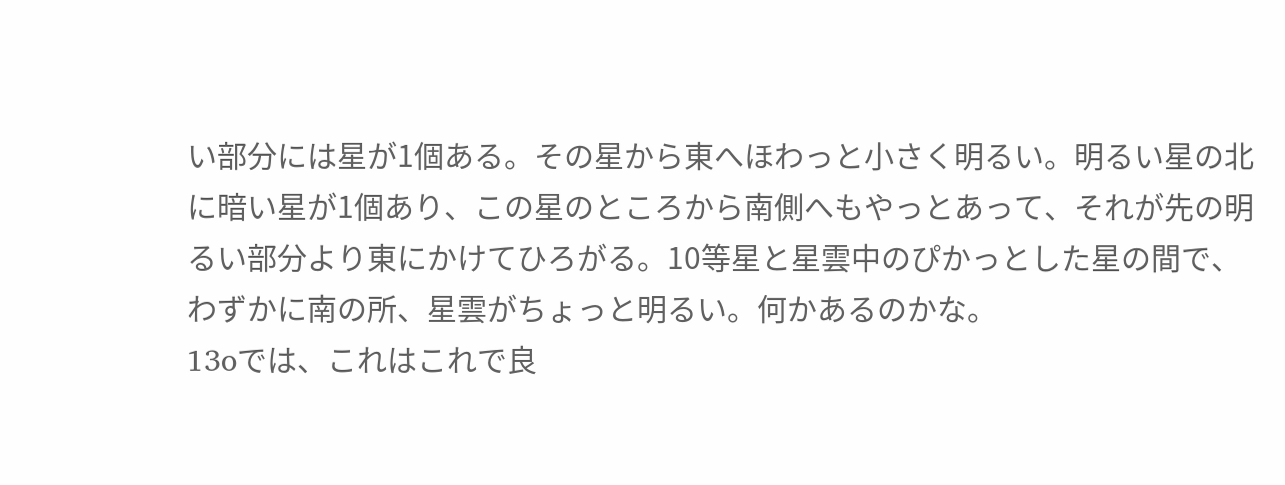い部分には星が1個ある。その星から東へほわっと小さく明るい。明るい星の北に暗い星が1個あり、この星のところから南側へもやっとあって、それが先の明るい部分より東にかけてひろがる。10等星と星雲中のぴかっとした星の間で、わずかに南の所、星雲がちょっと明るい。何かあるのかな。
13oでは、これはこれで良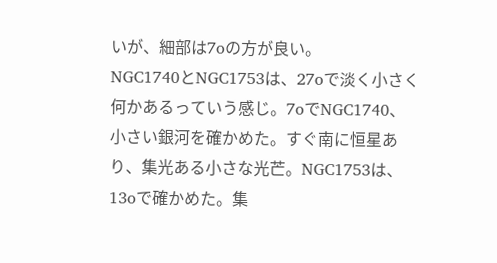いが、細部は7oの方が良い。
NGC1740とNGC1753は、27oで淡く小さく何かあるっていう感じ。7oでNGC1740、小さい銀河を確かめた。すぐ南に恒星あり、集光ある小さな光芒。NGC1753は、13oで確かめた。集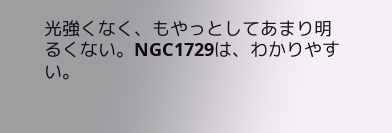光強くなく、もやっとしてあまり明るくない。NGC1729は、わかりやすい。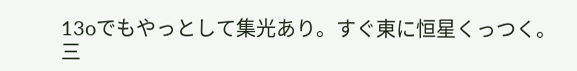13oでもやっとして集光あり。すぐ東に恒星くっつく。
三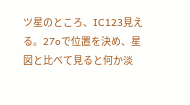ツ星のところ、IC123見える。27oで位置を決め、星図と比べて見ると何か淡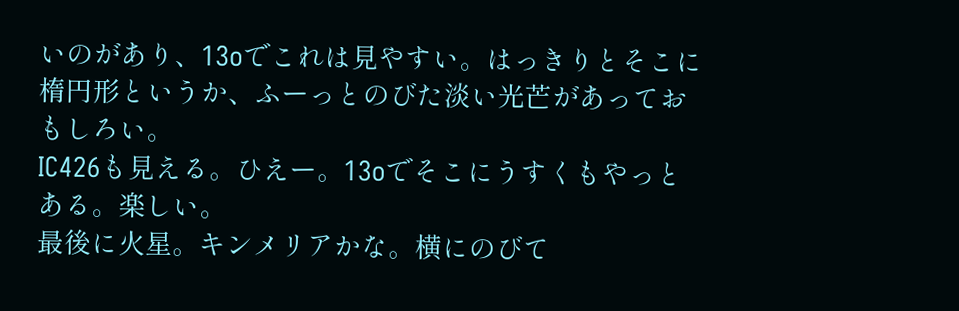いのがあり、13oでこれは見やすい。はっきりとそこに楕円形というか、ふーっとのびた淡い光芒があっておもしろい。
IC426も見える。ひえー。13oでそこにうすくもやっとある。楽しい。
最後に火星。キンメリアかな。横にのびて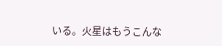いる。火星はもうこんな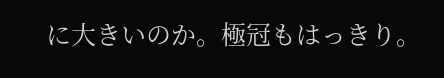に大きいのか。極冠もはっきり。